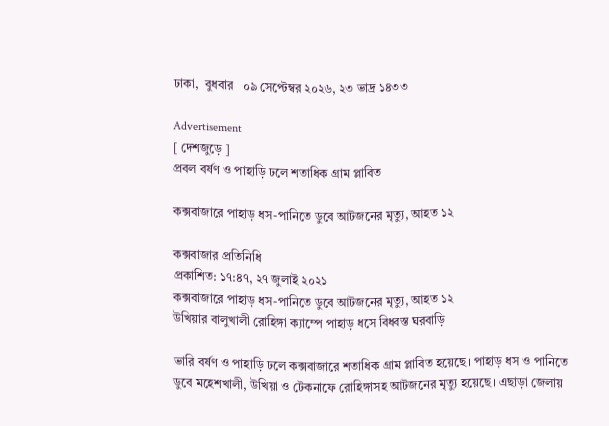ঢাকা,  বুধবার   ০৯ সেপ্টেম্বর ২০২৬, ২৩ ভাদ্র ১৪৩৩

Advertisement
[ দেশজুড়ে ]
প্রবল বর্ষণ ও পাহাড়ি ঢলে শতাধিক গ্রাম প্লাবিত

কক্সবাজারে পাহাড় ধস-পানিতে ডুবে আটজনের মৃত্যু, আহত ১২

কক্সবাজার প্রতিনিধি
প্রকাশিত: ১৭:৪৭, ২৭ জুলাই ২০২১
কক্সবাজারে পাহাড় ধস-পানিতে ডুবে আটজনের মৃত্যু, আহত ১২
উখিয়ার বালুখালী রোহিঙ্গা ক্যাম্পে পাহাড় ধসে বিধ্বস্ত ঘরবাড়ি

ভারি বর্ষণ ও পাহাড়ি ঢলে কক্সবাজারে শতাধিক গ্রাম প্লাবিত হয়েছে। পাহাড় ধস ও পানিতে ডুবে মহেশখালী, উখিয়া ও টেকনাফে রোহিঙ্গাসহ আটজনের মৃত্যু হয়েছে। এছাড়া জেলায়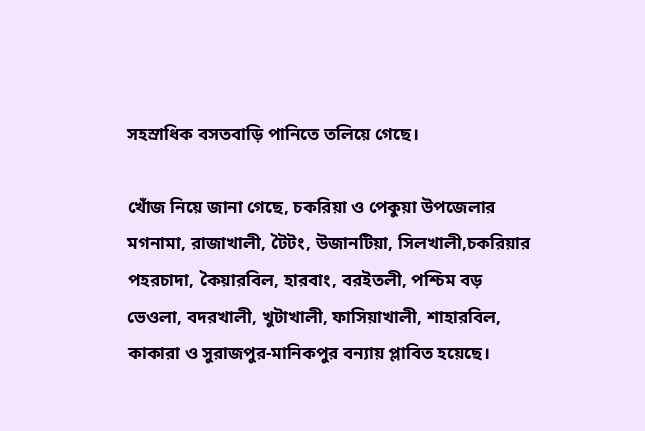সহস্রাধিক বসতবাড়ি পানিতে তলিয়ে গেছে।

খোঁজ নিয়ে জানা গেছে, চকরিয়া ও পেকুয়া উপজেলার মগনামা, রাজাখালী, টৈটং, উজানটিয়া, সিলখালী,চকরিয়ার পহরচাদা, কৈয়ারবিল, হারবাং, বরইতলী, পশ্চিম বড় ভেওলা, বদরখালী, খুটাখালী, ফাসিয়াখালী, শাহারবিল, কাকারা ও সুরাজপুর-মানিকপুর বন্যায় প্লাবিত হয়েছে।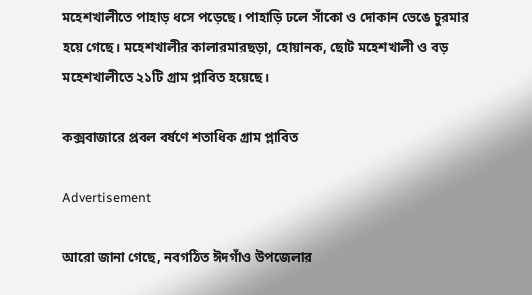মহেশখালীতে পাহাড় ধসে পড়েছে। পাহাড়ি ঢলে সাঁকো ও দোকান ভেঙে চুরমার হয়ে গেছে। মহেশখালীর কালারমারছড়া, হোয়ানক, ছোট মহেশখালী ও বড় মহেশখালীতে ২১টি গ্রাম প্লাবিত হয়েছে।

কক্সবাজারে প্রবল বর্ষণে শতাধিক গ্রাম প্লাবিত

Advertisement

আরো জানা গেছে, নবগঠিত ঈদগাঁও উপজেলার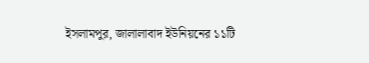ইসলামপুর, জালালাবাদ ইউনিয়নের ১১টি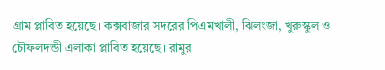গ্রাম প্লাবিত হয়েছে। কক্সবাজার সদরের পিএমখালী, ঝিলংজা, খুরুস্কুল ও চৌফলদন্ডী এলাকা প্লাবিত হয়েছে। রামুর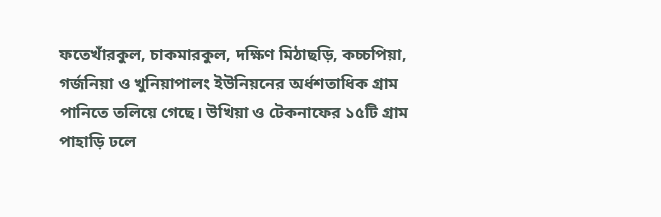ফতেখাঁরকুল, চাকমারকুল, দক্ষিণ মিঠাছড়ি, কচ্চপিয়া, গর্জনিয়া ও খুনিয়াপালং ইউনিয়নের অর্ধশতাধিক গ্রাম পানিতে তলিয়ে গেছে। উখিয়া ও টেকনাফের ১৫টি গ্রাম পাহাড়ি ঢলে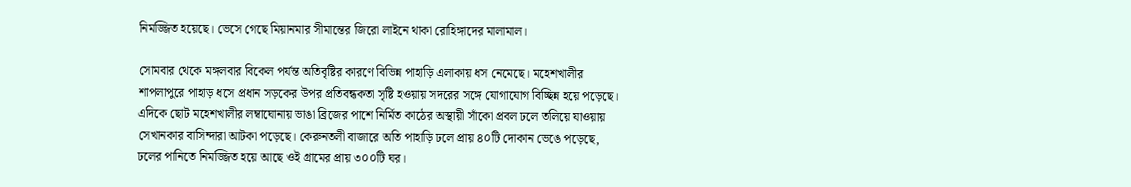নিমজ্জিত হয়েছে। ভেসে গেছে মিয়ানমার সীমান্তের জিরো লাইনে থাকা রোহিঙ্গাদের মালামাল।

সোমবার থেকে মঙ্গলবার বিকেল পর্যন্ত অতিবৃষ্টির কারণে বিভিন্ন পাহাড়ি এলাকায় ধস নেমেছে। মহেশখালীর শাপলাপুরে পাহাড় ধসে প্রধান সড়কের উপর প্রতিবন্ধকতা সৃষ্টি হওয়ায় সদরের সঙ্গে যোগাযোগ বিচ্ছিন্ন হয়ে পড়েছে। এদিকে ছোট মহেশখালীর লম্বাঘোনায় ভাঙা ব্রিজের পাশে নির্মিত কাঠের অস্থায়ী সাঁকো প্রবল ঢলে তলিয়ে যাওয়ায় সেখানকার বাসিন্দারা আটকা পড়েছে। কেরুনতলী বাজারে অতি পাহাড়ি ঢলে প্রায় ৪০টি দোকান ভেঙে পড়েছে, ঢলের পানিতে নিমজ্জিত হয়ে আছে ওই গ্রামের প্রায় ৩০০টি ঘর।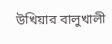উখিয়ার বালুখালী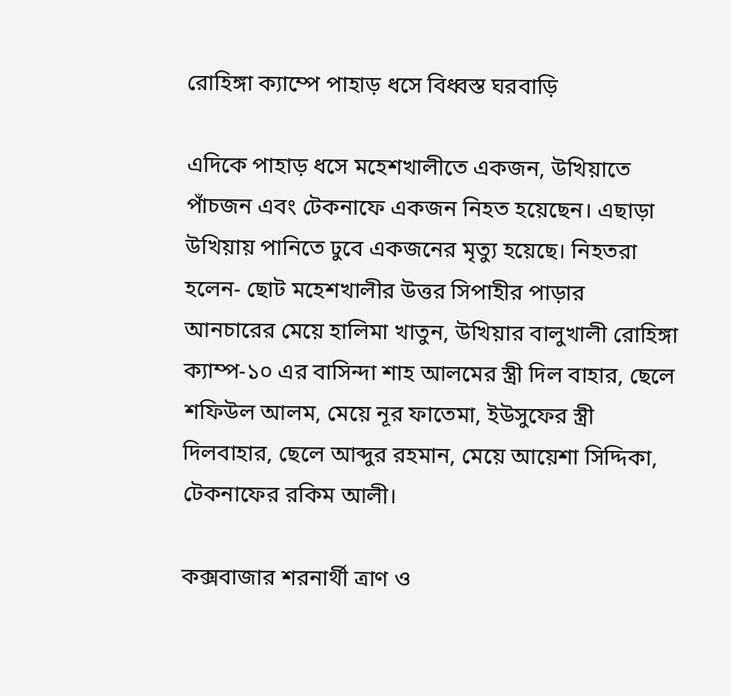রোহিঙ্গা ক্যাম্পে পাহাড় ধসে বিধ্বস্ত ঘরবাড়ি

এদিকে পাহাড় ধসে মহেশখালীতে একজন, উখিয়াতে পাঁচজন এবং টেকনাফে একজন নিহত হয়েছেন। এছাড়া উখিয়ায় পানিতে ঢুবে একজনের মৃত্যু হয়েছে। নিহতরা হলেন- ছোট মহেশখালীর উত্তর সিপাহীর পাড়ার আনচারের মেয়ে হালিমা খাতুন, উখিয়ার বালুখালী রোহিঙ্গা ক্যাম্প-১০ এর বাসিন্দা শাহ আলমের স্ত্রী দিল বাহার, ছেলে শফিউল আলম, মেয়ে নূর ফাতেমা, ইউসুফের স্ত্রী দিলবাহার, ছেলে আব্দুর রহমান, মেয়ে আয়েশা সিদ্দিকা, টেকনাফের রকিম আলী।

কক্সবাজার শরনার্থী ত্রাণ ও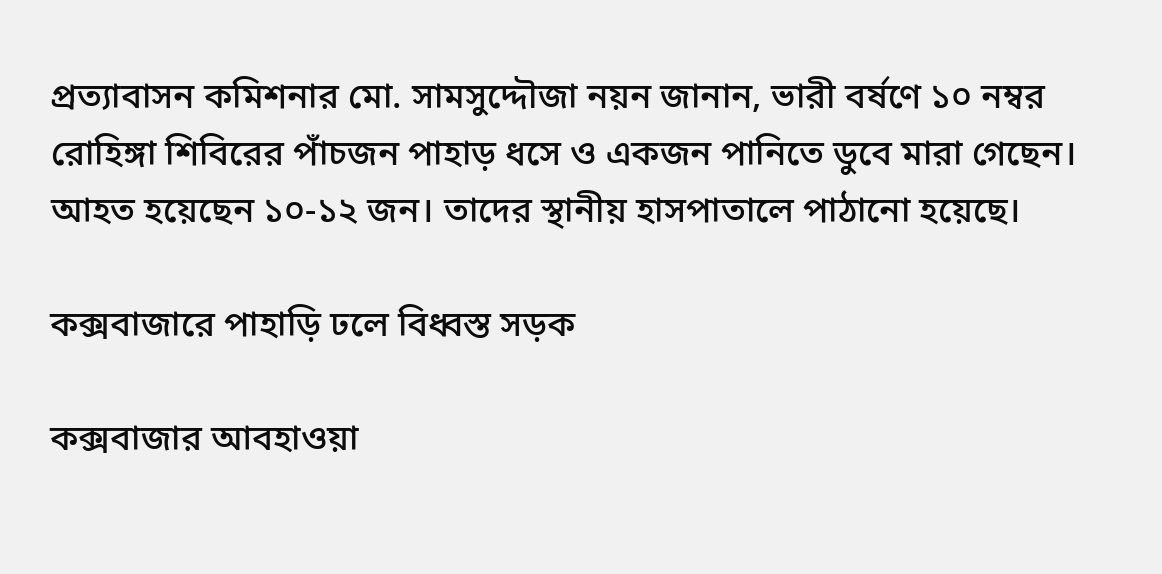প্রত্যাবাসন কমিশনার মো. সামসুদ্দৌজা নয়ন জানান, ভারী বর্ষণে ১০ নম্বর রোহিঙ্গা শিবিরের পাঁচজন পাহাড় ধসে ও একজন পানিতে ডুবে মারা গেছেন। আহত হয়েছেন ১০-১২ জন। তাদের স্থানীয় হাসপাতালে পাঠানো হয়েছে।

কক্সবাজারে পাহাড়ি ঢলে বিধ্বস্ত সড়ক

কক্সবাজার আবহাওয়া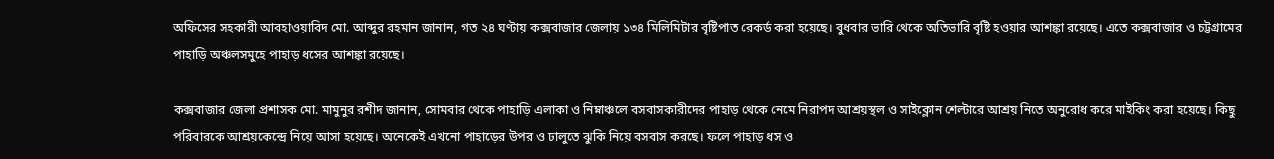অফিসের সহকারী আবহাওয়াবিদ মো. আব্দুর রহমান জানান, গত ২৪ ঘণ্টায় কক্সবাজার জেলায় ১৩৪ মিলিমিটার বৃষ্টিপাত রেকর্ড করা হয়েছে। বুধবার ভারি থেকে অতিভারি বৃষ্টি হওয়ার আশঙ্কা রয়েছে। এতে কক্সবাজার ও চট্টগ্রামের পাহাড়ি অঞ্চলসমুহে পাহাড় ধসের আশঙ্কা রয়েছে।

কক্সবাজার জেলা প্রশাসক মো. মামুনুর রশীদ জানান, সোমবার থেকে পাহাড়ি এলাকা ও নিম্নাঞ্চলে বসবাসকারীদের পাহাড় থেকে নেমে নিরাপদ আশ্রয়স্থল ও সাইক্লোন শেল্টারে আশ্রয় নিতে অনুরোধ করে মাইকিং করা হয়েছে। কিছু পরিবারকে আশ্রয়কেন্দ্রে নিয়ে আসা হয়েছে। অনেকেই এখনো পাহাড়ের উপর ও ঢালুতে ঝুকি নিয়ে বসবাস করছে। ফলে পাহাড় ধস ও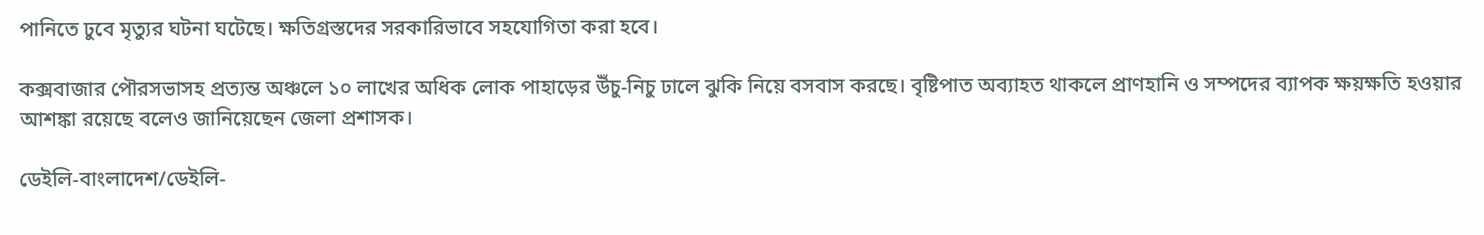পানিতে ঢুবে মৃত্যুর ঘটনা ঘটেছে। ক্ষতিগ্রস্তদের সরকারিভাবে সহযোগিতা করা হবে।

কক্সবাজার পৌরসভাসহ প্রত্যন্ত অঞ্চলে ১০ লাখের অধিক লোক পাহাড়ের উঁচু-নিচু ঢালে ঝুকি নিয়ে বসবাস করছে। বৃষ্টিপাত অব্যাহত থাকলে প্রাণহানি ও সম্পদের ব্যাপক ক্ষয়ক্ষতি হওয়ার আশঙ্কা রয়েছে বলেও জানিয়েছেন জেলা প্রশাসক।

ডেইলি-বাংলাদেশ/ডেইলি-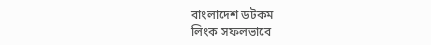বাংলাদেশ ডটকম
লিংক সফলভাবে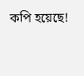কপি হয়েছে!